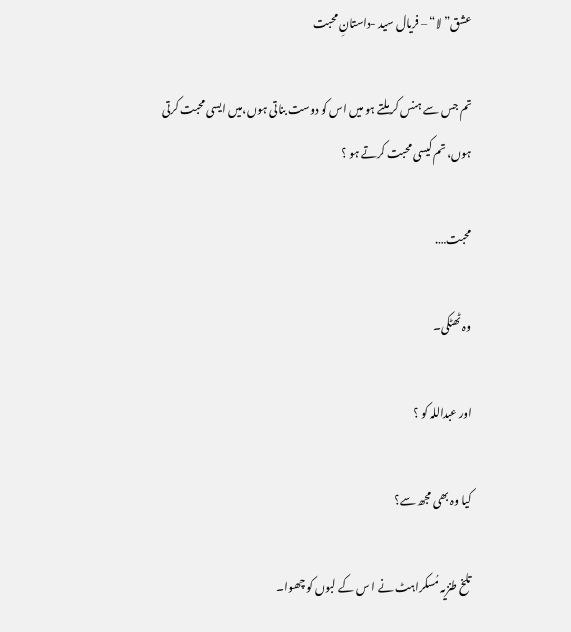عشق”لا“ – فریال سید -داستانِ محبت

تم جس سے ہنس کر ملتے ہو میں اس کو دوست بناتی ہوں،میں ایسی محبت کرتی ہوں، تم کیسی محبت کرتے ہو ؟

محبت….

وہ ٹھٹکی۔

اور عبداللہ کو ؟

کیا وہ بھی مجھ سے؟

تلخ طنزیہ مُسکراہٹ نے ا س کے لبوں کو چھوا۔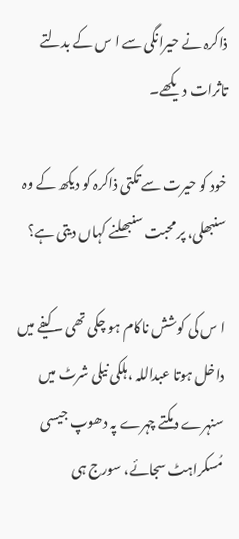ذاکرہ نے حیرانگی سے ا س کے بدلتے تاثرات دیکھے۔

خود کو حیرت سے تکتی ذاکرہ کو دیکھ کے وہ سنبھلی، پر محبت سنبھلنے کہاں دیتی ہے؟

ا س کی کوشش ناکام ہو چکی تھی ۔ کیفے میں داخل ہوتا عبداللہ ،ہلکی نیلی شرٹ میں سنہرے دمکتے چہرے پہ دھوپ جیسی مُسکراہٹ سجائے، سورج ہی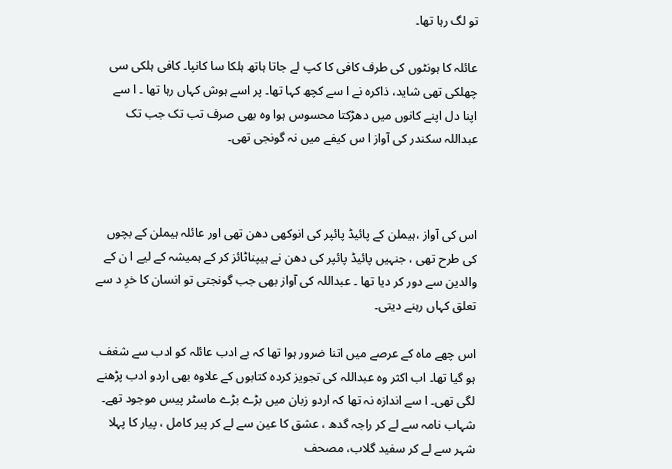تو لگ رہا تھا۔

عائلہ کا ہونٹوں کی طرف کافی کا کپ لے جاتا ہاتھ ہلکا سا کانپا۔ کافی ہلکی سی چھلکی تھی شاید، ذاکرہ نے ا سے کچھ کہا تھا۔ پر اسے ہوش کہاں رہا تھا ۔ ا سے اپنا دل اپنے کانوں میں دھڑکتا محسوس ہوا وہ بھی صرف تب تک جب تک عبداللہ سکندر کی آواز ا س کیفے میں نہ گونجی تھی۔



اس کی آواز ،ہیملن کے پائیڈ پائپر کی انوکھی دھن تھی اور عائلہ ہیملن کے بچوں کی طرح تھی ، جنہیں پائیڈ پائپر کی دھن نے ہیپناٹائز کر کے ہمیشہ کے لیے ا ن کے والدین سے دور کر دیا تھا ۔ عبداللہ کی آواز بھی جب گونجتی تو انسان کا خرِ د سے تعلق کہاں رہنے دیتی۔

اس چھے ماہ کے عرصے میں اتنا ضرور ہوا تھا کہ بے ادب عائلہ کو ادب سے شغف ہو گیا تھا۔ اب اکثر وہ عبداللہ کی تجویز کردہ کتابوں کے علاوہ بھی اردو ادب پڑھنے لگی تھی۔ ا سے اندازہ نہ تھا کہ اردو زبان میں بڑے بڑے ماسٹر پیس موجود تھے۔ شہاب نامہ سے لے کر راجہ گدھ ، عشق کا عین سے لے کر پیر کامل ، پیار کا پہلا شہر سے لے کر سفید گلاب، مصحف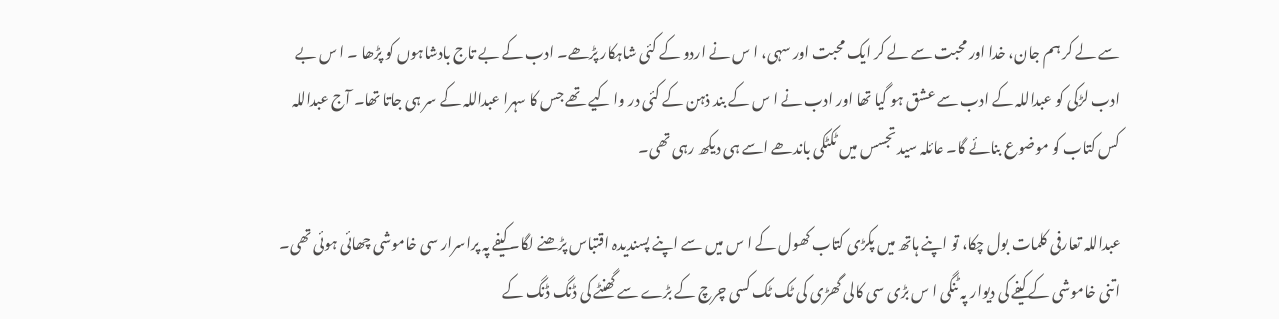سے لے کر ہم جان، خدا اور محبت سے لے کر ایک محبت اور سہی، ا س نے اردو کے کئی شاہکار پڑھے۔ ادب کے بے تاج بادشاہوں کو پڑھا ۔ ا س بے ادب لڑکی کو عبداللہ کے ادب سے عشق ہو گیا تھا اور ادب نے ا س کے بند ذہن کے کئی در وا کیے تھے جس کا سہرا عبداللہ کے سر ہی جاتا تھا۔ آج عبداللہ کس کتاب کو موضوع بنائے گا۔ عائلہ سید تجسس میں ٹکٹکی باندھے اسے ہی دیکھ رہی تھی۔

عبداللہ تعارفی کلمات بول چکا، تو اپنے ہاتھ میں پکڑی کتاب کھول کے ا س میں سے اپنے پسندیدہ اقتباس پڑھنے لگا۔ کیفے پہ پراسرار سی خاموشی چھائی ہوئی تھی۔ اتنی خاموشی کے کیفے کی دیوار پہ ٹنگی ا س بڑی سی کالی گھڑی کی ٹک ٹک کسی چرچ کے بڑے سے گھنٹے کی ڈنگ ڈنگ کے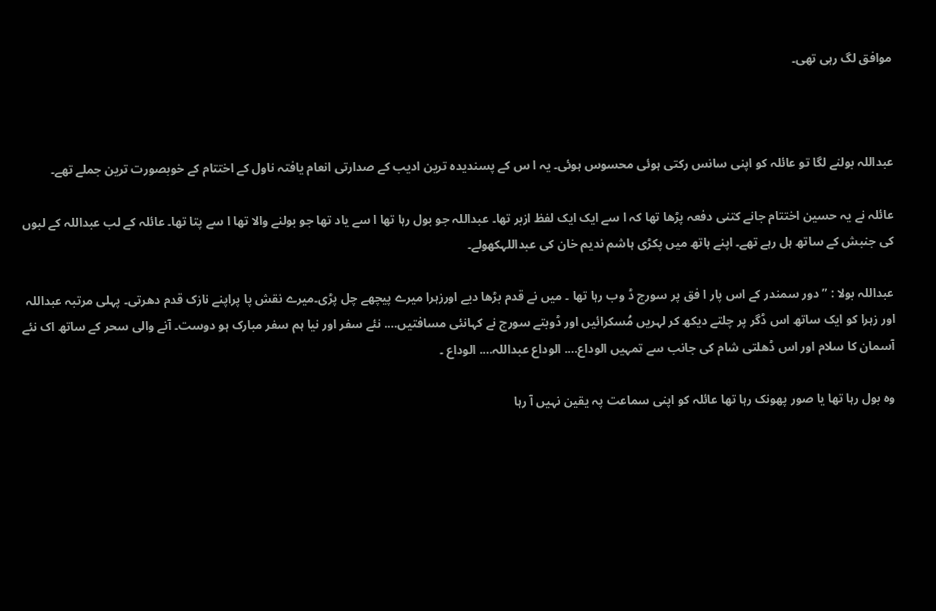موافق لگ رہی تھی۔



عبداللہ بولنے لگا تو عائلہ کو اپنی سانس رکتی ہوئی محسوس ہوئی۔ یہ ا س کے پسندیدہ ترین ادیب کے صدارتی انعام یافتہ ناول کے اختتام کے خوبصورت ترین جملے تھے۔

عائلہ نے یہ حسین اختتام جانے کتنی دفعہ پڑھا تھا کہ ا سے ایک ایک لفظ ازبر تھا۔ عبداللہ جو بول رہا تھا ا سے یاد تھا جو بولنے والا تھا ا سے پتا تھا۔ عائلہ کے لب عبداللہ کے لبوں کی جنبش کے ساتھ ہل رہے تھے۔ اپنے ہاتھ میں پکڑی ہاشم ندیم خان کی عبداللہکھولے۔

عبداللہ بولا : ”دور سمندر کے اس پار ا فق پر سورج ڈ وب رہا تھا ۔ میں نے قدم بڑھا دیے اورزہرا میرے پیچھے چل پڑی۔میرے نقش پا پراپنے نازک قدم دھرتی۔ پہلی مرتبہ عبداللہ اور زہرا کو ایک ساتھ اس ڈگر پر چلتے دیکھ کر لہریں مُسکرائیں اور ڈوبتے سورج نے کہانئی مسافتیں…. نئے سفر اور نیا ہم سفر مبارک ہو دوست۔ آنے والی سحر کے ساتھ اک نئے آسمان کا سلام اور اس ڈھلتی شام کی جانب سے تمہیں الوداع…. الوداع عبداللہ…. الوداع ۔

وہ بول رہا تھا یا صور پھونک رہا تھا عائلہ کو اپنی سماعت پہ یقین نہیں آ رہا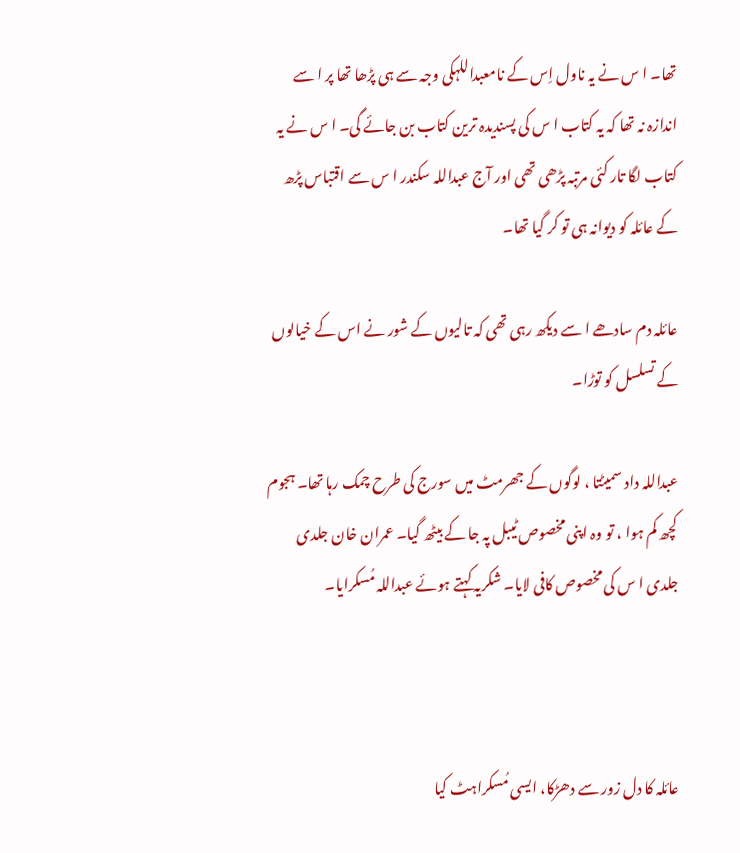تھا۔ ا س نے یہ ناول اِس کے نامعبداللہکی وجہ سے ہی پڑھا تھا پر ا سے اندازہ نہ تھا کہ یہ کتاب ا س کی پسندیدہ ترین کتاب بن جائے گی۔ ا س نے یہ کتاب لگا تار کئی مرتبہ پڑھی تھی اور آج عبداللہ سکندر ا س سے اقتباس پڑھ کے عائلہ کو دیوانہ ہی تو کر گیا تھا۔

عائلہ دم سادھے ا سے دیکھ رہی تھی کہ تالیوں کے شور نے اس کے خیالوں کے تسلسل کو توڑا۔

عبداللہ داد سمیٹتا ، لوگوں کے جھرمٹ میں سورج کی طرح چمک رہا تھا۔ ہجوم کچھ کم ہوا ، تو وہ اپنی مخصوص ٹیبل پہ جا کے بیٹھ گیا۔ عمران خان جلدی جلدی ا س کی مخصوص کافی لایا۔ شکریہ کہتے ہوئے عبداللہ مُسکرایا۔



عائلہ کا دل زور سے دھڑکا، ایسی مُسکراہٹ کیا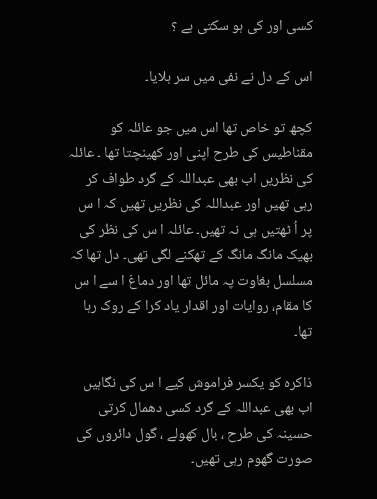کسی اور کی ہو سکتی ہے ؟

اس کے دل نے نفی میں سر ہلایا۔

کچھ تو خاص تھا اس میں جو عائلہ کو مقناطیس کی طرح اپنی اور کھینچتا تھا ۔ عائلہ کی نظریں اب بھی عبداللہ کے گرد طواف کر رہی تھیں اور عبداللہ کی نظریں تھیں کہ ا س پر اُ ٹھتیں ہی نہ تھیں۔ عائلہ ا س کی نظر کی بھیک مانگ مانگ کے تھکنے لگی تھی۔ دل تھا کہ مسلسل بغاوت پہ مائل تھا اور دماغ ا سے ا س کا مقام، روایات اور اقدار یاد کرا کے روک رہا تھا۔

ذاکرہ کو یکسر فراموش کیے ا س کی نگاہیں اب بھی عبداللہ کے گرد کسی دھمال کرتی حسینہ کی طرح ، بال کھولے ، گول دائروں کی صورت گھوم رہی تھیں۔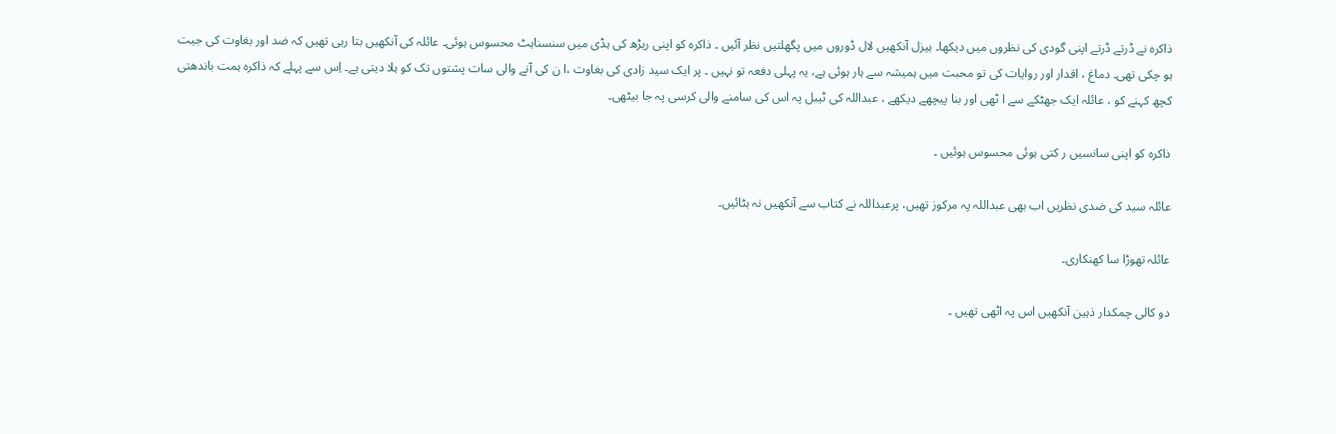ذاکرہ نے ڈرتے ڈرتے اپنی گودی کی نظروں میں دیکھا۔ ہیزل آنکھیں لال ڈوروں میں پگھلتیں نظر آئیں ۔ ذاکرہ کو اپنی ریڑھ کی ہڈی میں سنسناہٹ محسوس ہوئی۔ عائلہ کی آنکھیں بتا رہی تھیں کہ ضد اور بغاوت کی جیت ہو چکی تھی۔ دماغ ، اقدار اور روایات کی تو محبت میں ہمیشہ سے ہار ہوئی ہے، یہ پہلی دفعہ تو نہیں ۔ پر ایک سید زادی کی بغاوت ،ا ن کی آنے والی سات پشتوں تک کو ہلا دیتی ہے۔ اِس سے پہلے کہ ذاکرہ ہمت باندھتی کچھ کہنے کو ، عائلہ ایک جھٹکے سے ا ٹھی اور بنا پیچھے دیکھے ، عبداللہ کی ٹیبل پہ اس کی سامنے والی کرسی پہ جا بیٹھی۔

ذاکرہ کو اپنی سانسیں ر کتی ہوئی محسوس ہوئیں ۔

عائلہ سید کی ضدی نظریں اب بھی عبداللہ پہ مرکوز تھیں، پرعبداللہ نے کتاب سے آنکھیں نہ ہٹائیں۔

عائلہ تھوڑا سا کھنکاری۔

دو کالی چمکدار ذہین آنکھیں اس پہ اٹھی تھیں ۔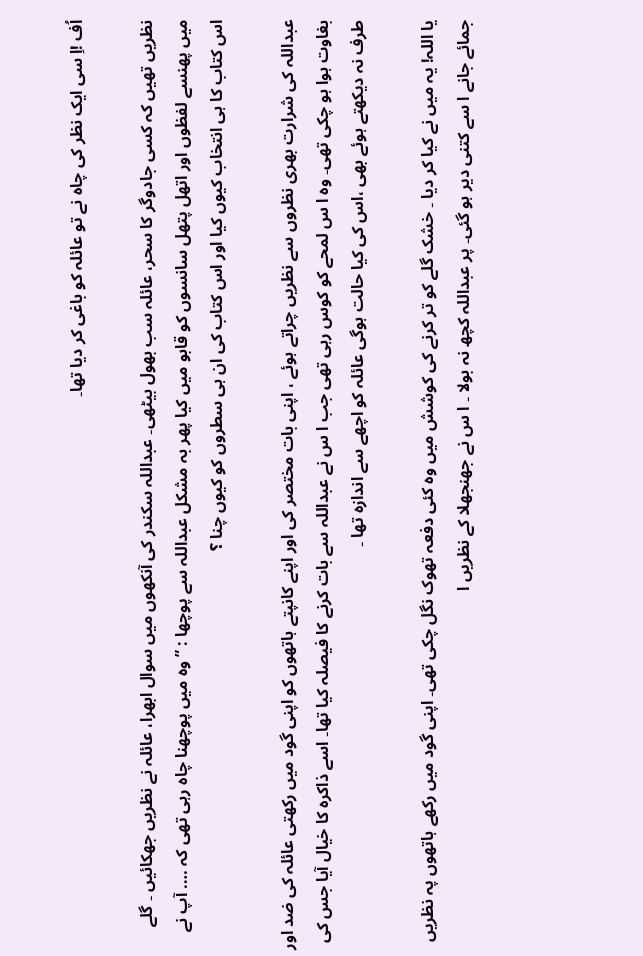اُف !اِ سی ایک نظر کی چاہ نے تو عائلہ کو باغی کر دیا تھا۔

نظریں تھیں کہ کسی جادوگر کا سحر، عائلہ سب بھول بیٹھی۔ عبداللہ سکندر کی آنکھوں میں سوال ابھرا، عائلہ نے نظریں جھکائیں ۔ گلے میں پھنسے لفظوں اور اتھل پتھل سانسوں کو قابو میں کیا پھر بہ مشکل عبداللہ سے پوچھا : ” وہ میں پوچھنا چاہ رہی تھی کہ …. آپ نے اس کتاب کا ہی انتخاب کیوں کیا اور اس کتاب کی ان ہی سطروں کو کیوں چنا ؟

عبداللہ کی شرارت بھری نظروں سے نظریں چراتے ہوئے ، اپنی بات مختصر کی اور اپنے کانپتے ہاتھوں کو اپنی گود میں رکھتی عائلہ کی ضد اور بغاوت ہوا ہو چکی تھی۔ وہ ا س لمحے کو کوس رہی تھی جب ا س نے عبداللہ سے بات کرنے کا فیصلہ کیا تھا۔ اسے ذاکرہ کا خیال آیا جس کی طرف نہ دیکھتے ہوئے بھی ،اس کی کیا حالت ہوگی عائلہ کو اچھے سے اندازہ تھا ۔

یا اللہ! یہ میں نے کیا کر دیا ۔ خشک گلے کو تر کرنے کی کوشش میں وہ کئی دفعہ تھوک نگل چکی تھی۔ اپنی گود میں رکھے ہاتھوں پہ نظریں جمائے جانے ا سے کتنی دیر ہو گئی۔ پر عبداللہ کچھ نہ بولا ۔ ا س نے جھنجھلا کے نظریں ا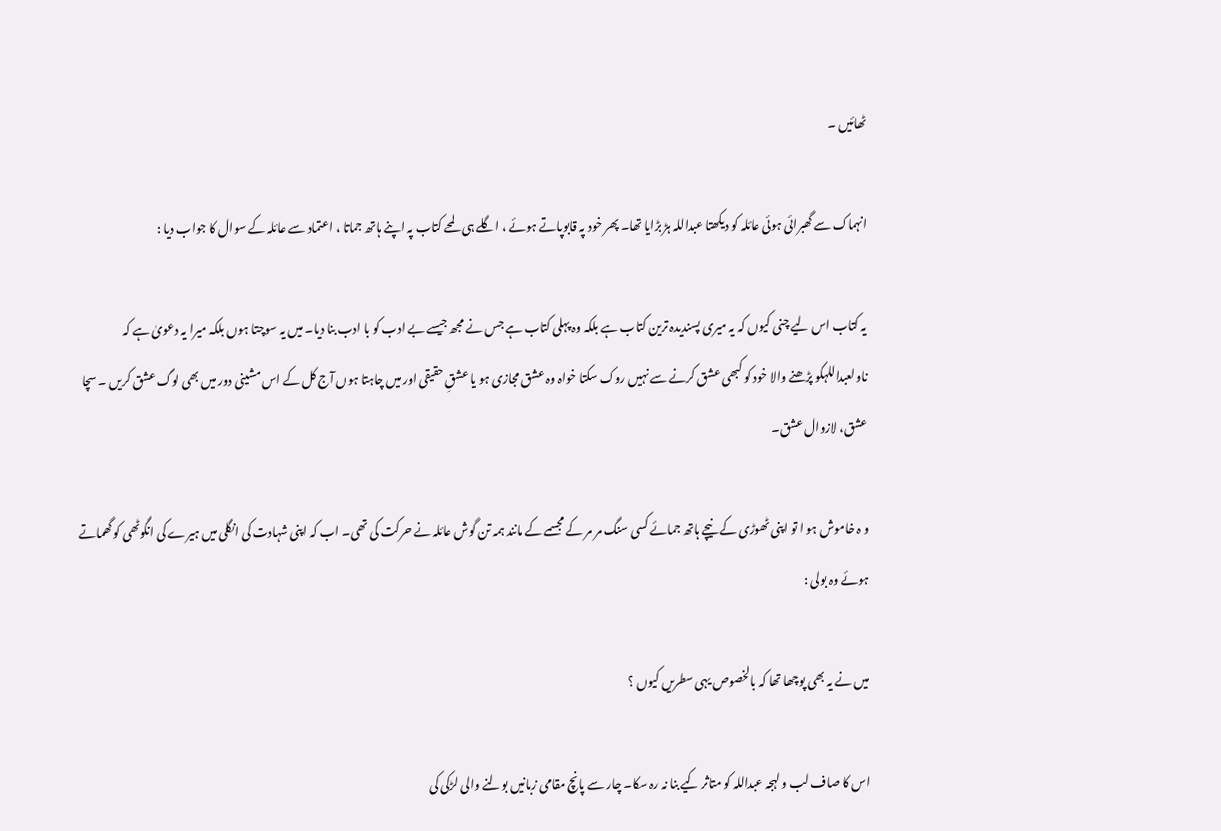ٹھائیں ۔

انہماک سے گھبرائی ہوئی عائلہ کو دیکھتا عبداللہ ہڑ بڑایا تھا۔ پھر خود پہ قابوپاتے ہوئے ، اگلے ہی لمحے کتاب پہ اپنے ہاتھ جماتا ، اعتماد سے عائلہ کے سوال کا جواب دیا :

یہ کتاب اس لیے چنی کیوں کہ یہ میری پسندیدہ ترین کتاب ہے بلکہ وہ پہلی کتاب ہے جس نے مجھ جیسے بے ادب کو با ادب بنا دیا۔ میں یہ سوچتا ہوں بلکہ میرا یہ دعویٰ ہے کہ ناولعبداللہکو پڑھنے والا خود کو کبھی عشق کرنے سے نہیں روک سکتا خواہ وہ عشق مجازی ہو یا عشقِ حقیقی اور میں چاہتا ہوں آج کل کے اس مشینی دور میں بھی لوگ عشق کریں ۔ سچا عشق، لازوال عشق۔

و ہ خاموش ہو ا تو اپنی ٹھوڑی کے نیچے ہاتھ جمائے کسی سنگ مر مر کے مجسمے کے مانند ہمہ تن گوش عائلہ نے حرکت کی تھی۔ اب کہ اپنی شہادت کی انگلی میں ہیرے کی انگوٹھی کو گھماتے ہوئے وہ بولی :

میں نے یہ بھی پوچھا تھا کہ بالخصوص یہی سطریں کیوں ؟

اس کا صاف لب و لہجہ عبداللہ کو متاثر کیے بنا نہ رہ سکا۔ چار سے پانچ مقامی زبانیں بولنے والی لڑکی کی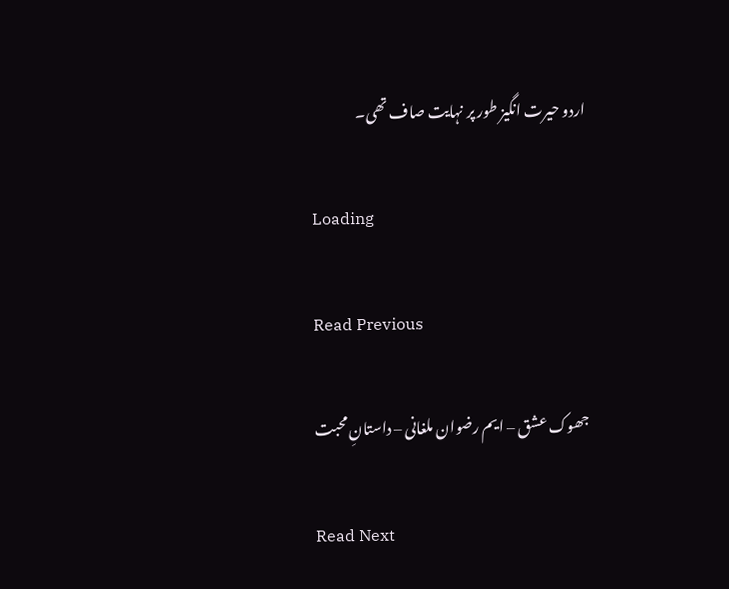اردو حیرت انگیز طور پر نہایت صاف تھی۔

Loading

Read Previous

جھوک عشق – ایم رضوان ملغانی – داستانِ محبت

Read Next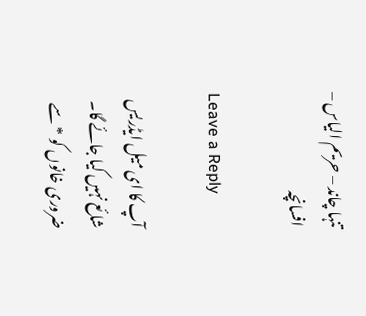تنہا چاند – حریم الیاس – افسانچہ

Leave a Reply

آپ کا ای میل ایڈریس شائع نہیں کیا جائے گا۔ ضروری خانوں کو * سے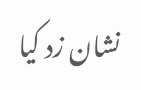نشان زد کیا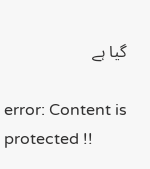گیا ہے

error: Content is protected !!